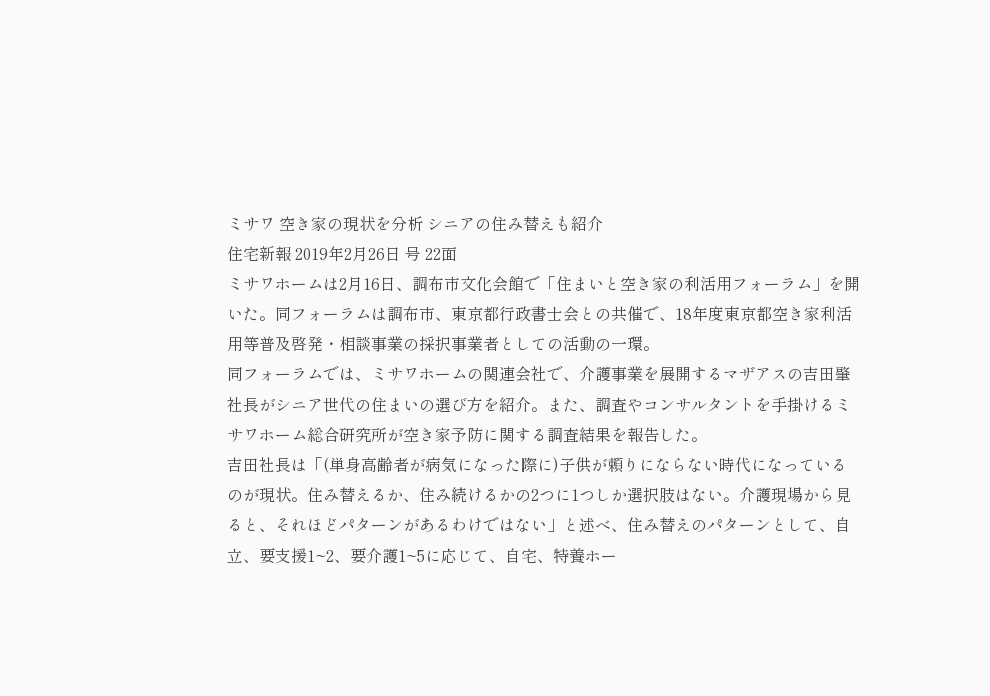ミサワ 空き家の現状を分析 シニアの住み替えも紹介
住宅新報 2019年2月26日 号 22面
ミサワホームは2月16日、調布市文化会館で「住まいと空き家の利活用フォーラム」を開いた。同フォーラムは調布市、東京都行政書士会との共催で、18年度東京都空き家利活用等普及啓発・相談事業の採択事業者としての活動の一環。
同フォーラムでは、ミサワホームの関連会社で、介護事業を展開するマザアスの吉田肇社長がシニア世代の住まいの選び方を紹介。また、調査やコンサルタントを手掛けるミサワホーム総合研究所が空き家予防に関する調査結果を報告した。
吉田社長は「(単身高齢者が病気になった際に)子供が頼りにならない時代になっているのが現状。住み替えるか、住み続けるかの2つに1つしか選択肢はない。介護現場から見ると、それほどパターンがあるわけではない」と述べ、住み替えのパターンとして、自立、要支援1~2、要介護1~5に応じて、自宅、特養ホー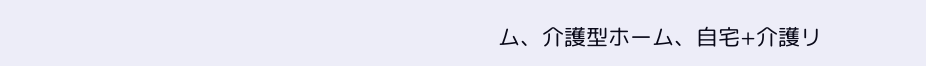ム、介護型ホーム、自宅+介護リ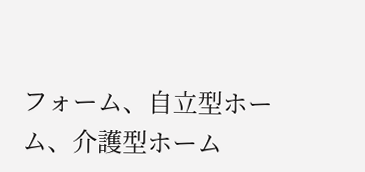フォーム、自立型ホーム、介護型ホーム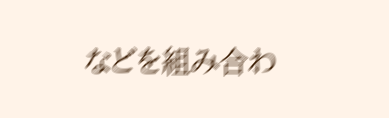などを組み合わ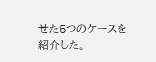せた5つのケースを紹介した。